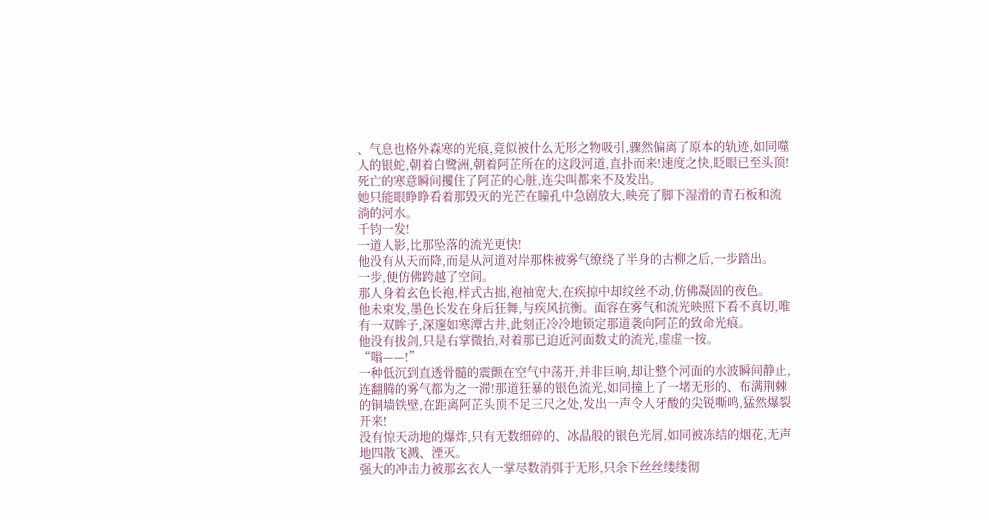、气息也格外森寒的光痕,竟似被什么无形之物吸引,骤然偏离了原本的轨迹,如同噬人的银蛇,朝着白鹭洲,朝着阿芷所在的这段河道,直扑而来!速度之快,眨眼已至头顶!
死亡的寒意瞬间攫住了阿芷的心脏,连尖叫都来不及发出。
她只能眼睁睁看着那毁灭的光芒在瞳孔中急剧放大,映亮了脚下湿滑的青石板和流淌的河水。
千钧一发!
一道人影,比那坠落的流光更快!
他没有从天而降,而是从河道对岸那株被雾气缭绕了半身的古柳之后,一步踏出。
一步,便仿佛跨越了空间。
那人身着玄色长袍,样式古拙,袍袖宽大,在疾掠中却纹丝不动,仿佛凝固的夜色。
他未束发,墨色长发在身后狂舞,与疾风抗衡。面容在雾气和流光映照下看不真切,唯有一双眸子,深邃如寒潭古井,此刻正冷冷地锁定那道袭向阿芷的致命光痕。
他没有拔剑,只是右掌微抬,对着那已迫近河面数丈的流光,虚虚一按。
“嗡——!”
一种低沉到直透骨髓的震颤在空气中荡开,并非巨响,却让整个河面的水波瞬间静止,连翻腾的雾气都为之一滞!那道狂暴的银色流光,如同撞上了一堵无形的、布满荆棘的铜墙铁壁,在距离阿芷头顶不足三尺之处,发出一声令人牙酸的尖锐嘶鸣,猛然爆裂开来!
没有惊天动地的爆炸,只有无数细碎的、冰晶般的银色光屑,如同被冻结的烟花,无声地四散飞溅、湮灭。
强大的冲击力被那玄衣人一掌尽数消弭于无形,只余下丝丝缕缕彻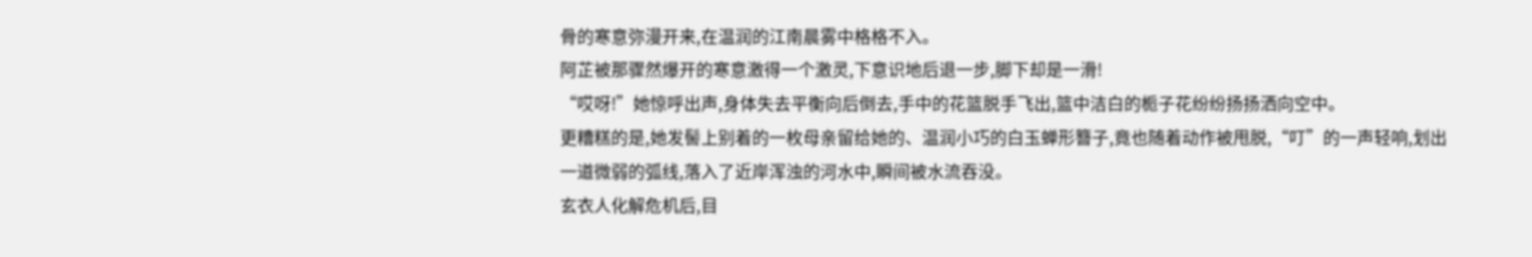骨的寒意弥漫开来,在温润的江南晨雾中格格不入。
阿芷被那骤然爆开的寒意激得一个激灵,下意识地后退一步,脚下却是一滑!
“哎呀!”她惊呼出声,身体失去平衡向后倒去,手中的花篮脱手飞出,篮中洁白的栀子花纷纷扬扬洒向空中。
更糟糕的是,她发髻上别着的一枚母亲留给她的、温润小巧的白玉蝉形簪子,竟也随着动作被甩脱,“叮”的一声轻响,划出一道微弱的弧线,落入了近岸浑浊的河水中,瞬间被水流吞没。
玄衣人化解危机后,目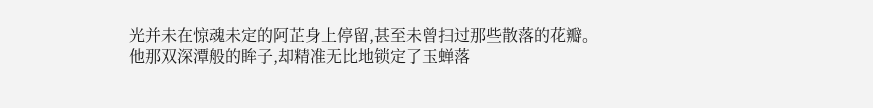光并未在惊魂未定的阿芷身上停留,甚至未曾扫过那些散落的花瓣。
他那双深潭般的眸子,却精准无比地锁定了玉蝉落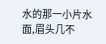水的那一小片水面,眉头几不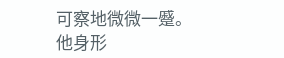可察地微微一蹙。
他身形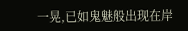一晃,已如鬼魅般出现在岸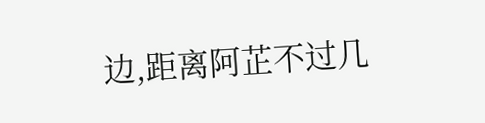边,距离阿芷不过几